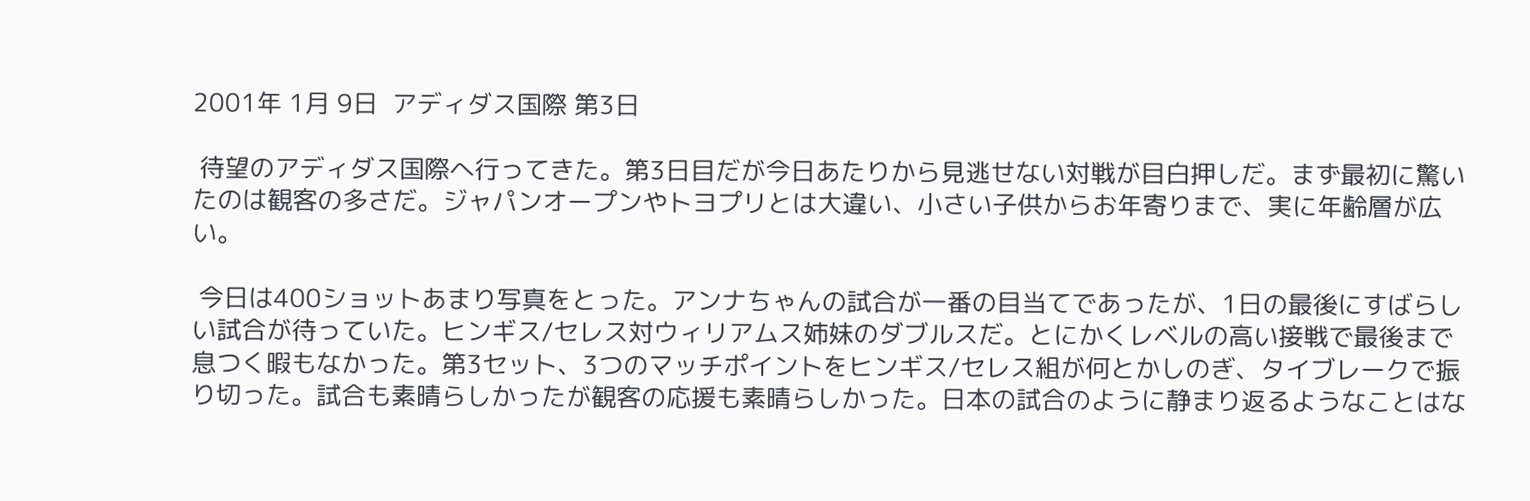2001年 1月 9日  アディダス国際 第3日

 待望のアディダス国際へ行ってきた。第3日目だが今日あたりから見逃せない対戦が目白押しだ。まず最初に驚いたのは観客の多さだ。ジャパンオープンやトヨプリとは大違い、小さい子供からお年寄りまで、実に年齢層が広い。

 今日は400ショットあまり写真をとった。アンナちゃんの試合が一番の目当てであったが、1日の最後にすばらしい試合が待っていた。ヒンギス/セレス対ウィリアムス姉妹のダブルスだ。とにかくレベルの高い接戦で最後まで息つく暇もなかった。第3セット、3つのマッチポイントをヒンギス/セレス組が何とかしのぎ、タイブレークで振り切った。試合も素晴らしかったが観客の応援も素晴らしかった。日本の試合のように静まり返るようなことはな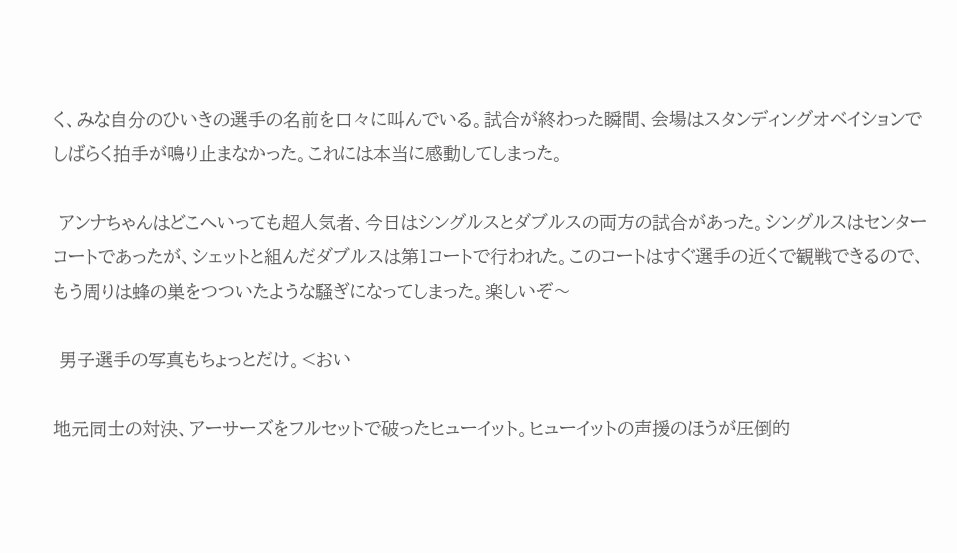く、みな自分のひいきの選手の名前を口々に叫んでいる。試合が終わった瞬間、会場はスタンディングオベイションでしばらく拍手が鳴り止まなかった。これには本当に感動してしまった。

 アンナちゃんはどこへいっても超人気者、今日はシングルスとダブルスの両方の試合があった。シングルスはセンターコートであったが、シェットと組んだダブルスは第1コートで行われた。このコートはすぐ選手の近くで観戦できるので、もう周りは蜂の巣をつついたような騒ぎになってしまった。楽しいぞ〜

 男子選手の写真もちょっとだけ。<おい

地元同士の対決、アーサーズをフルセットで破ったヒューイット。ヒューイットの声援のほうが圧倒的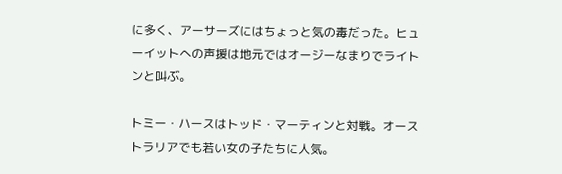に多く、アーサーズにはちょっと気の毒だった。ヒューイットへの声援は地元ではオージーなまりでライトンと叫ぶ。

トミー・ハースはトッド・マーティンと対戦。オーストラリアでも若い女の子たちに人気。